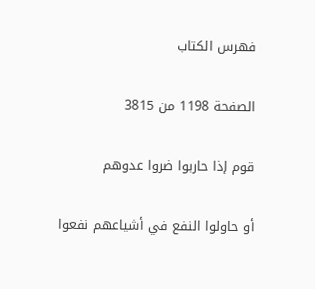فهرس الكتاب

الصفحة 1198 من 3815

قوم إذا حاربوا ضروا عدوهم

أو حاولوا النفع في أشياعهم نفعوا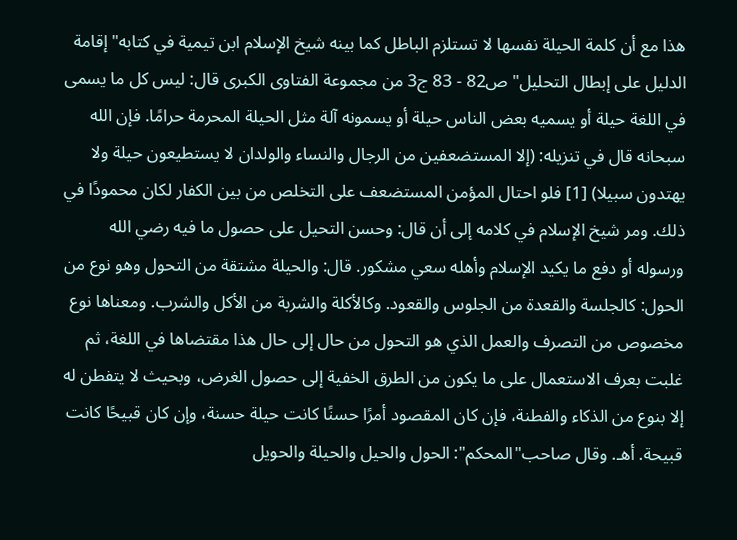هذا مع أن كلمة الحيلة نفسها لا تستلزم الباطل كما بينه شيخ الإسلام ابن تيمية في كتابه"إقامة الدليل على إبطال التحليل"ص82 - 83 ج3 من مجموعة الفتاوى الكبرى قال: ليس كل ما يسمى في اللغة حيلة أو يسميه بعض الناس حيلة أو يسمونه آلة مثل الحيلة المحرمة حرامًا. فإن الله سبحانه قال في تنزيله: (إلا المستضعفين من الرجال والنساء والولدان لا يستطيعون حيلة ولا يهتدون سبيلا) [1] فلو احتال المؤمن المستضعف على التخلص من بين الكفار لكان محمودًا في ذلك. ومر شيخ الإسلام في كلامه إلى أن قال: وحسن التحيل على حصول ما فيه رضي الله ورسوله أو دفع ما يكيد الإسلام وأهله سعي مشكور. قال: والحيلة مشتقة من التحول وهو نوع من الحول: كالجلسة والقعدة من الجلوس والقعود. وكالأكلة والشربة من الأكل والشرب. ومعناها نوع مخصوص من التصرف والعمل الذي هو التحول من حال إلى حال هذا مقتضاها في اللغة، ثم غلبت بعرف الاستعمال على ما يكون من الطرق الخفية إلى حصول الغرض، وبحيث لا يتفطن له إلا بنوع من الذكاء والفطنة، فإن كان المقصود أمرًا حسنًا كانت حيلة حسنة، وإن كان قبيحًا كانت قبيحة. أهـ. وقال صاحب"المحكم": الحول والحيل والحيلة والحويل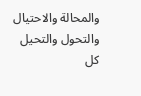والمحالة والاحتيال والتحول والتحيل كل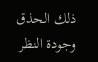ذلك الحذق وجودة النظر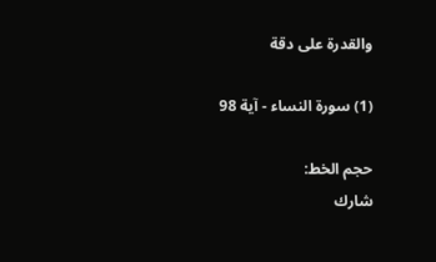والقدرة على دقة

(1) سورة النساء - آية 98

حجم الخط:
شارك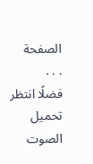الصفحة
. . .
فضلًا انتظر تحميل الصوت